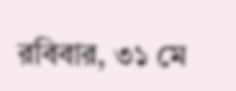রবিবার, ৩১ মে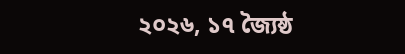২০২৬, ১৭ জ্যৈষ্ঠ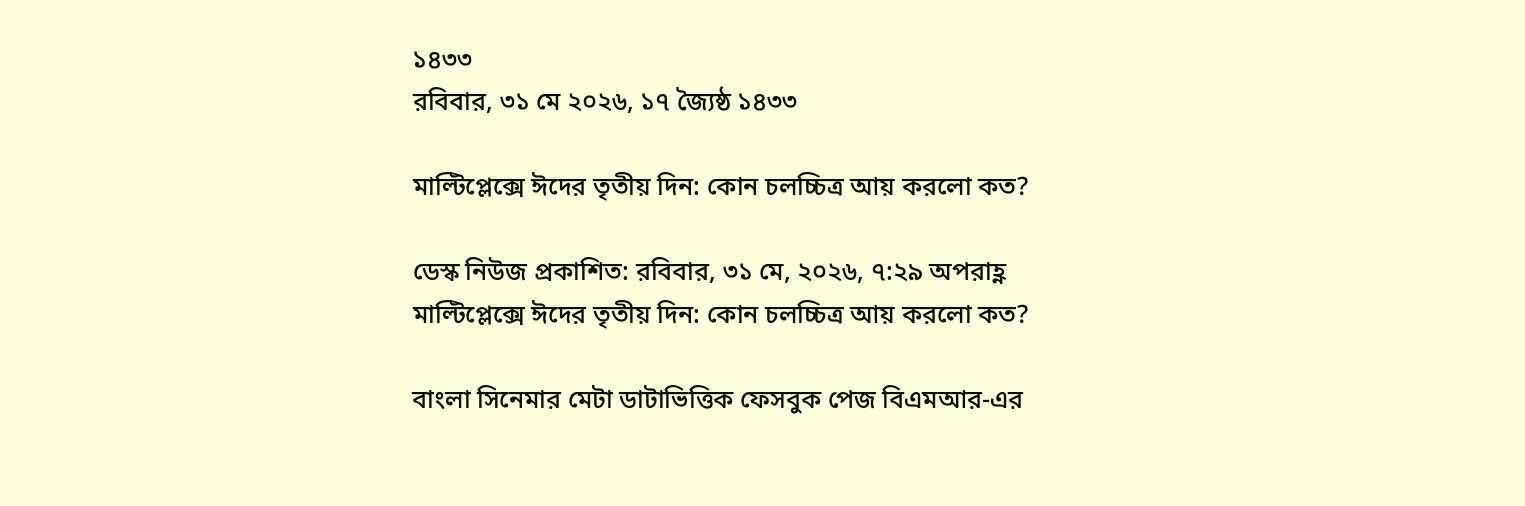১৪৩৩
রবিবার, ৩১ মে ২০২৬, ১৭ জ্যৈষ্ঠ ১৪৩৩

মাল্টিপ্লেক্সে ঈদের তৃতীয় দিন: কোন চলচ্চিত্র আয় করলো কত?

ডেস্ক নিউজ প্রকাশিত: রবিবার, ৩১ মে, ২০২৬, ৭:২৯ অপরাহ্ণ
মাল্টিপ্লেক্সে ঈদের তৃতীয় দিন: কোন চলচ্চিত্র আয় করলো কত?

বাংলা সিনেমার মেটা ডাটাভিত্তিক ফেসবুক পেজ বিএমআর-এর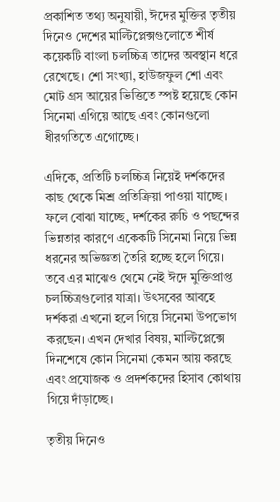প্রকাশিত তথ্য অনুযায়ী, ঈদের মুক্তির তৃতীয় দিনেও দেশের মাল্টিপ্লেক্সগুলোতে শীর্ষ কয়েকটি বাংলা চলচ্চিত্র তাদের অবস্থান ধরে রেখেছে। শো সংখ্যা, হাউজফুল শো এবং মোট গ্রস আয়ের ভিত্তিতে স্পষ্ট হয়েছে কোন সিনেমা এগিয়ে আছে এবং কোনগুলো ধীরগতিতে এগোচ্ছে।

এদিকে, প্রতিটি চলচ্চিত্র নিয়েই দর্শকদের কাছ থেকে মিশ্র প্রতিক্রিয়া পাওয়া যাচ্ছে। ফলে বোঝা যাচ্ছে, দর্শকের রুচি ও পছন্দের ভিন্নতার কারণে একেকটি সিনেমা নিয়ে ভিন্ন ধরনের অভিজ্ঞতা তৈরি হচ্ছে হলে গিয়ে। তবে এর মাঝেও থেমে নেই ঈদে মুক্তিপ্রাপ্ত চলচ্চিত্রগুলোর যাত্রা। উৎসবের আবহে দর্শকরা এখনো হলে গিয়ে সিনেমা উপভোগ করছেন। এখন দেখার বিষয়, মাল্টিপ্লেক্সে দিনশেষে কোন সিনেমা কেমন আয় করছে এবং প্রযোজক ও প্রদর্শকদের হিসাব কোথায় গিয়ে দাঁড়াচ্ছে।

তৃতীয় দিনেও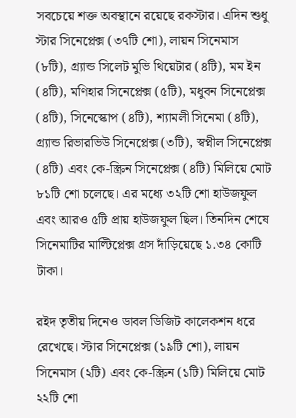সবচেয়ে শক্ত অবস্থানে রয়েছে রকস্টার। এদিন শুধু স্টার সিনেপ্লেক্স (৩৭টি শো), লায়ন সিনেমাস (৮টি), গ্র্যান্ড সিলেট মুভি থিয়েটার (৪টি), মম ইন (৪টি), মণিহার সিনেপ্লেক্স (৫টি), মধুবন সিনেপ্লেক্স (৪টি), সিনেস্কোপ (৪টি), শ্যামলী সিনেমা (৪টি), গ্র্যান্ড রিভারভিউ সিনেপ্লেক্স (৩টি), স্বপ্নীল সিনেপ্লেক্স (৪টি) এবং কে-স্ক্রিন সিনেপ্লেক্স (৪টি) মিলিয়ে মোট ৮১টি শো চলেছে। এর মধ্যে ৩২টি শো হাউজফুল এবং আরও ৫টি প্রায় হাউজফুল ছিল। তিনদিন শেষে সিনেমাটির মাল্টিপ্লেক্স গ্রস দাঁড়িয়েছে ১.৩৪ কোটি টাকা।

রইদ তৃতীয় দিনেও ডাবল ডিজিট কালেকশন ধরে রেখেছে। স্টার সিনেপ্লেক্স (১৯টি শো), লায়ন সিনেমাস (২টি) এবং কে-স্ক্রিন (১টি) মিলিয়ে মোট ২২টি শো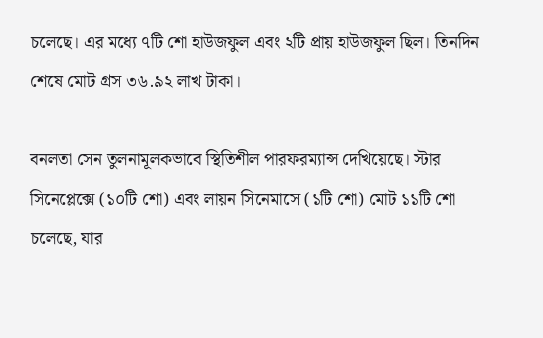চলেছে। এর মধ্যে ৭টি শো হাউজফুল এবং ২টি প্রায় হাউজফুল ছিল। তিনদিন শেষে মোট গ্রস ৩৬.৯২ লাখ টাকা।

বনলতা সেন তুলনামূলকভাবে স্থিতিশীল পারফরম্যান্স দেখিয়েছে। স্টার সিনেপ্লেক্সে (১০টি শো) এবং লায়ন সিনেমাসে (১টি শো) মোট ১১টি শো চলেছে, যার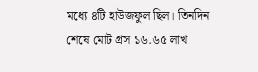মধ্যে ৪টি হাউজফুল ছিল। তিনদিন শেষে মোট গ্রস ১৬.৬৫ লাখ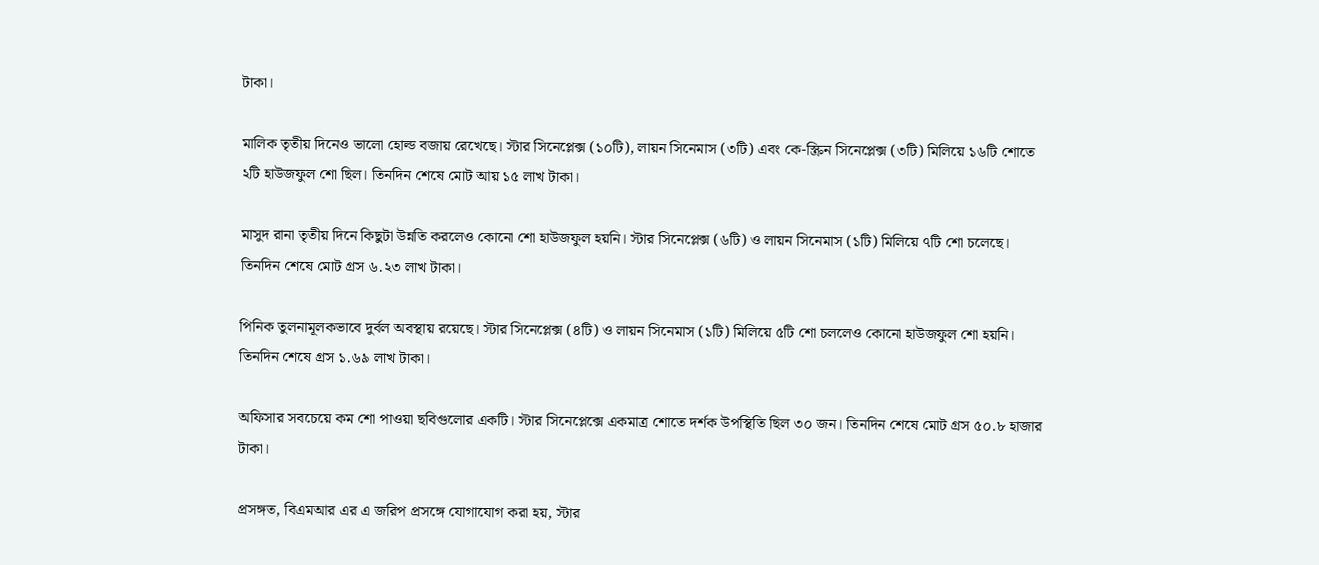টাকা।

মালিক তৃতীয় দিনেও ভালো হোল্ড বজায় রেখেছে। স্টার সিনেপ্লেক্স (১০টি), লায়ন সিনেমাস (৩টি) এবং কে-স্ক্রিন সিনেপ্লেক্স (৩টি) মিলিয়ে ১৬টি শোতে ২টি হাউজফুল শো ছিল। তিনদিন শেষে মোট আয় ১৫ লাখ টাকা।

মাসুদ রানা তৃতীয় দিনে কিছুটা উন্নতি করলেও কোনো শো হাউজফুল হয়নি। স্টার সিনেপ্লেক্স (৬টি) ও লায়ন সিনেমাস (১টি) মিলিয়ে ৭টি শো চলেছে। তিনদিন শেষে মোট গ্রস ৬.২৩ লাখ টাকা।

পিনিক তুলনামূলকভাবে দুর্বল অবস্থায় রয়েছে। স্টার সিনেপ্লেক্স (৪টি) ও লায়ন সিনেমাস (১টি) মিলিয়ে ৫টি শো চললেও কোনো হাউজফুল শো হয়নি। তিনদিন শেষে গ্রস ১.৬৯ লাখ টাকা।

অফিসার সবচেয়ে কম শো পাওয়া ছবিগুলোর একটি। স্টার সিনেপ্লেক্সে একমাত্র শোতে দর্শক উপস্থিতি ছিল ৩০ জন। তিনদিন শেষে মোট গ্রস ৫০.৮ হাজার টাকা।

প্রসঙ্গত, বিএমআর এর এ জরিপ প্রসঙ্গে যোগাযোগ করা হয়, স্টার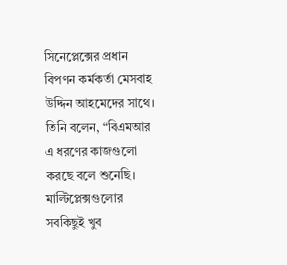সিনেপ্লেক্সের প্রধান বিপণন কর্মকর্তা মেসবাহ উদ্দিন আহমেদের সাথে। তিনি বলেন, “বিএমআর এ ধরণের কাজগুলো করছে বলে শুনেছি। মাল্টিপ্লেক্সগুলোর সবকিছুই খুব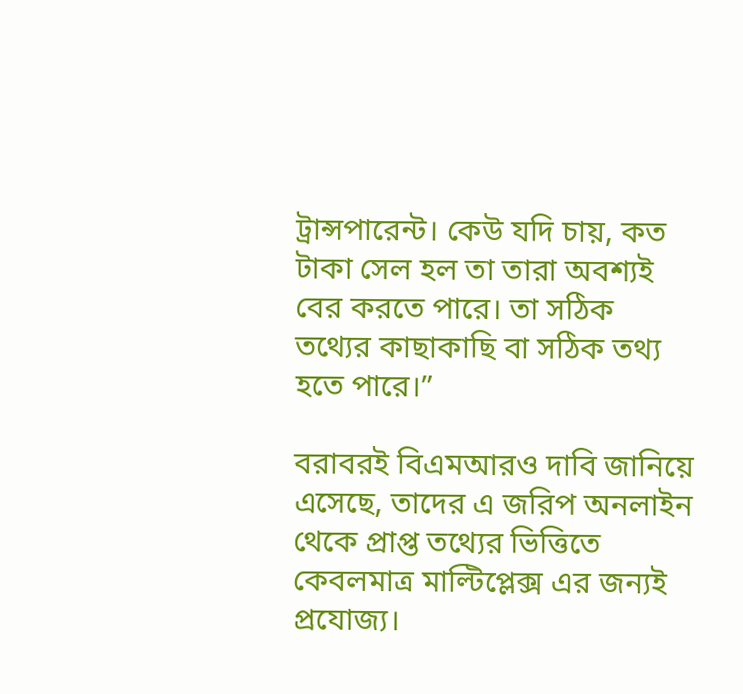ট্রান্সপারেন্ট। কেউ যদি চায়, কত টাকা সেল হল তা তারা অবশ্যই বের করতে পারে। তা সঠিক তথ্যের কাছাকাছি বা সঠিক তথ্য হতে পারে।”

বরাবরই বিএমআরও দাবি জানিয়ে এসেছে, তাদের এ জরিপ অনলাইন থেকে প্রাপ্ত তথ্যের ভিত্তিতে কেবলমাত্র মাল্টিপ্লেক্স এর জন্যই প্রযোজ্য।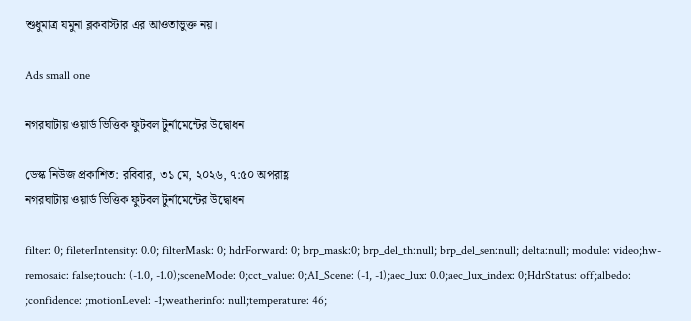শুধুমাত্র যমুনা ব্লকবাস্টার এর আওতাভুক্ত নয়।

Ads small one

নগরঘাটায় ওয়ার্ড ভিত্তিক ফুটবল টুর্নামেন্টের উদ্বোধন

ডেস্ক নিউজ প্রকাশিত: রবিবার, ৩১ মে, ২০২৬, ৭:৫০ অপরাহ্ণ
নগরঘাটায় ওয়ার্ড ভিত্তিক ফুটবল টুর্নামেন্টের উদ্বোধন

filter: 0; fileterIntensity: 0.0; filterMask: 0; hdrForward: 0; brp_mask:0; brp_del_th:null; brp_del_sen:null; delta:null; module: video;hw-remosaic: false;touch: (-1.0, -1.0);sceneMode: 0;cct_value: 0;AI_Scene: (-1, -1);aec_lux: 0.0;aec_lux_index: 0;HdrStatus: off;albedo: ;confidence: ;motionLevel: -1;weatherinfo: null;temperature: 46;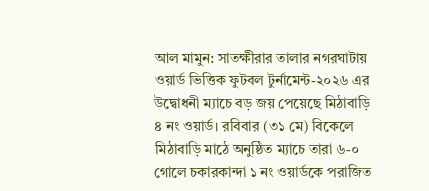আল মামুন: সাতক্ষীরার তালার নগরঘাটায় ওয়ার্ড ভিত্তিক ফুটবল টুর্নামেন্ট-২০২৬ এর উদ্বোধনী ম্যাচে বড় জয় পেয়েছে মিঠাবাড়ি ৪ নং ওয়ার্ড। রবিবার (৩১ মে) বিকেলে মিঠাবাড়ি মাঠে অনুষ্ঠিত ম্যাচে তারা ৬-০ গোলে চকারকান্দা ১ নং ওয়ার্ডকে পরাজিত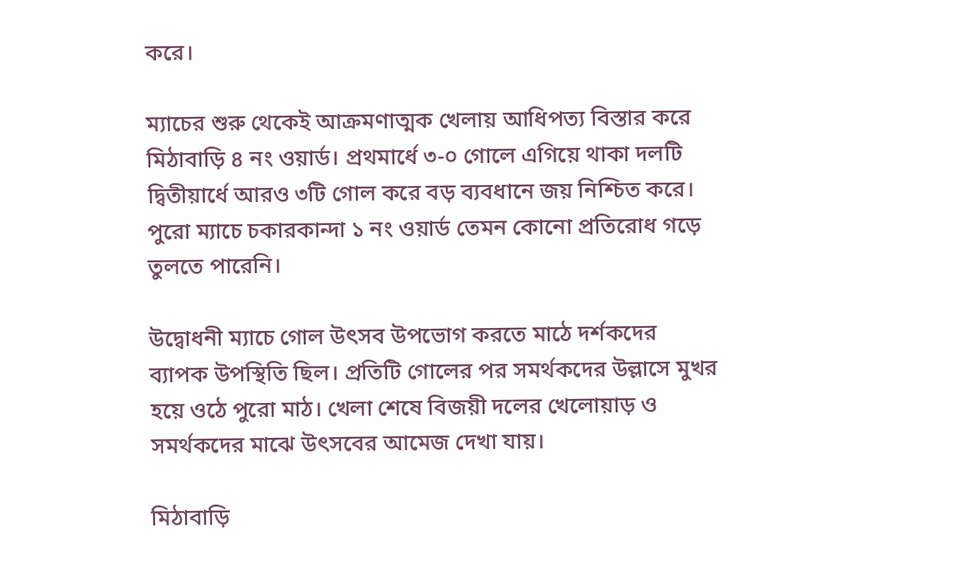করে।

ম্যাচের শুরু থেকেই আক্রমণাত্মক খেলায় আধিপত্য বিস্তার করে মিঠাবাড়ি ৪ নং ওয়ার্ড। প্রথমার্ধে ৩-০ গোলে এগিয়ে থাকা দলটি দ্বিতীয়ার্ধে আরও ৩টি গোল করে বড় ব্যবধানে জয় নিশ্চিত করে। পুরো ম্যাচে চকারকান্দা ১ নং ওয়ার্ড তেমন কোনো প্রতিরোধ গড়ে তুলতে পারেনি।

উদ্বোধনী ম্যাচে গোল উৎসব উপভোগ করতে মাঠে দর্শকদের ব্যাপক উপস্থিতি ছিল। প্রতিটি গোলের পর সমর্থকদের উল্লাসে মুখর হয়ে ওঠে পুরো মাঠ। খেলা শেষে বিজয়ী দলের খেলোয়াড় ও সমর্থকদের মাঝে উৎসবের আমেজ দেখা যায়।

মিঠাবাড়ি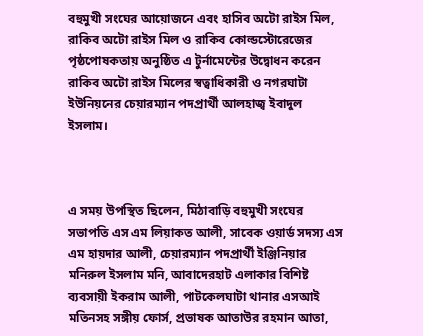বহুমুখী সংঘের আয়োজনে এবং হাসিব অটো রাইস মিল, রাকিব অটো রাইস মিল ও রাকিব কোল্ডস্টোরেজের পৃষ্ঠপোষকতায় অনুষ্ঠিত এ টুর্নামেন্টের উদ্বোধন করেন রাকিব অটো রাইস মিলের স্বত্বাধিকারী ও নগরঘাটা ইউনিয়নের চেয়ারম্যান পদপ্রার্থী আলহাজ্ব ইবাদুল ইসলাম।



এ সময় উপস্থিত ছিলেন, মিঠাবাড়ি বহুমুখী সংঘের সভাপতি এস এম লিয়াকত আলী, সাবেক ওয়ার্ড সদস্য এস এম হায়দার আলী, চেয়ারম্যান পদপ্রার্থী ইঞ্জিনিয়ার মনিরুল ইসলাম মনি, আবাদেরহাট এলাকার বিশিষ্ট ব্যবসায়ী ইকরাম আলী, পাটকেলঘাটা থানার এসআই মতিনসহ সঙ্গীয় ফোর্স, প্রভাষক আতাউর রহমান আতা,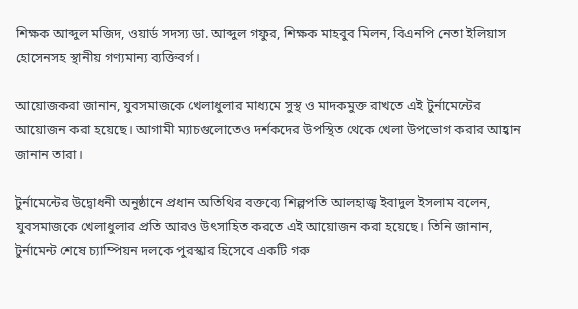শিক্ষক আব্দুল মজিদ, ওয়ার্ড সদস্য ডা. আব্দুল গফুর, শিক্ষক মাহবুব মিলন, বিএনপি নেতা ইলিয়াস হোসেনসহ স্থানীয় গণ্যমান্য ব্যক্তিবর্গ।

আয়োজকরা জানান, যুবসমাজকে খেলাধুলার মাধ্যমে সুস্থ ও মাদকমুক্ত রাখতে এই টুর্নামেন্টের আয়োজন করা হয়েছে। আগামী ম্যাচগুলোতেও দর্শকদের উপস্থিত থেকে খেলা উপভোগ করার আহ্বান জানান তারা।

টুর্নামেন্টের উদ্বোধনী অনুষ্ঠানে প্রধান অতিথির বক্তব্যে শিল্পপতি আলহাজ্ব ইবাদুল ইসলাম বলেন, যুবসমাজকে খেলাধুলার প্রতি আরও উৎসাহিত করতে এই আয়োজন করা হয়েছে। তিনি জানান, টুর্নামেন্ট শেষে চ্যাম্পিয়ন দলকে পুরস্কার হিসেবে একটি গরু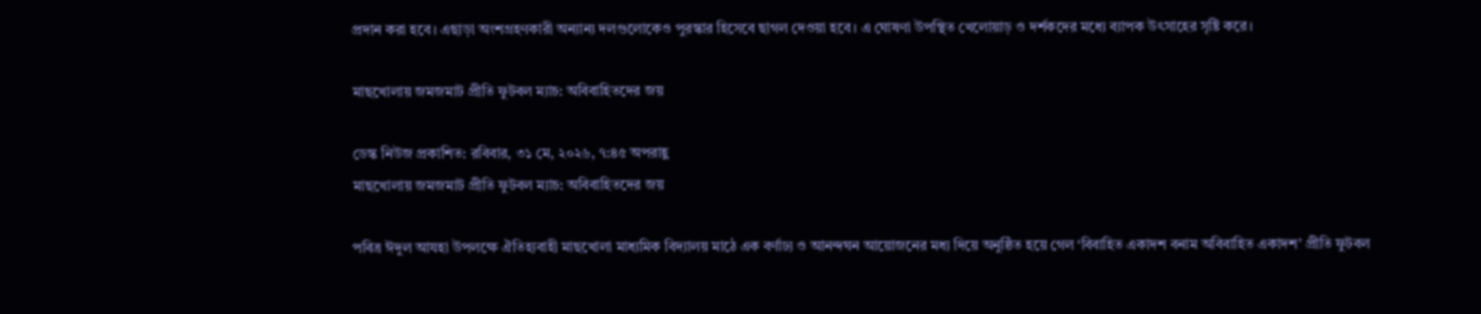প্রদান করা হবে। এছাড়া অংশগ্রহণকারী অন্যান্য দলগুলোকেও পুরস্কার হিসেবে ছাগল দেওয়া হবে। এ ঘোষণা উপস্থিত খেলোয়াড় ও দর্শকদের মধ্যে ব্যাপক উৎসাহের সৃষ্টি করে।

মাছখোলায় জমজমাট প্রীতি ফুটবল ম্যাচ: অবিবাহিতদের জয়

ডেস্ক নিউজ প্রকাশিত: রবিবার, ৩১ মে, ২০২৬, ৭:৪৫ অপরাহ্ণ
মাছখোলায় জমজমাট প্রীতি ফুটবল ম্যাচ: অবিবাহিতদের জয়

পবিত্র ঈদুল আযহা উপলক্ষে ঐতিহ্যবাহী মাছখোলা মাধ্যমিক বিদ্যালয় মাঠে এক বর্ণাঢ্য ও আনন্দঘন আয়োজনের মধ্য দিয়ে অনুষ্ঠিত হয়ে গেল ‘বিবাহিত একাদশ বনাম অবিবাহিত একাদশ’ প্রীতি ফুটবল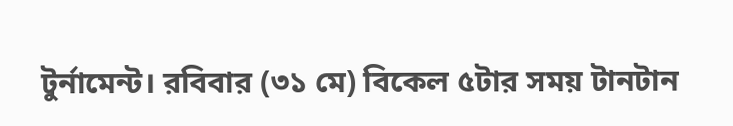টুর্নামেন্ট। রবিবার (৩১ মে) বিকেল ৫টার সময় টানটান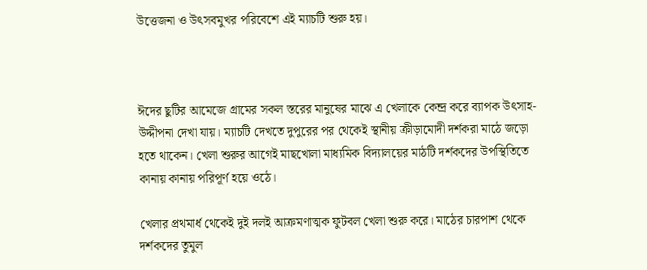উত্তেজনা ও উৎসবমুখর পরিবেশে এই ম্যাচটি শুরু হয়।



ঈদের ছুটির আমেজে গ্রামের সকল স্তরের মানুষের মাঝে এ খেলাকে কেন্দ্র করে ব্যাপক উৎসাহ-উদ্দীপনা দেখা যায়। ম্যাচটি দেখতে দুপুরের পর থেকেই স্থানীয় ক্রীড়ামোদী দর্শকরা মাঠে জড়ো হতে থাকেন। খেলা শুরুর আগেই মাছখোলা মাধ্যমিক বিদ্যালয়ের মাঠটি দর্শকদের উপস্থিতিতে কানায় কানায় পরিপূর্ণ হয়ে ওঠে।

খেলার প্রথমার্ধ থেকেই দুই দলই আক্রমণাত্মক ফুটবল খেলা শুরু করে। মাঠের চারপাশ থেকে দর্শকদের তুমুল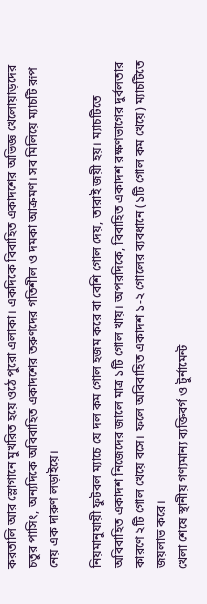করতালি আর স্লোগানে মুখরিত হয়ে ওঠে পুরো এলাকা। একদিকে বিবাহিত একাদশের অভিজ্ঞ খেলোয়াড়দের চতুর পাসিং, অন্যদিকে অবিবাহিত একাদশের তরুণদের গতিশীল ও দমকা আক্রমণ। সব মিলিয়ে ম্যাচটি রূপ নেয় এক দারুণ লড়াইয়ে।

নিয়মানুযায়ী ফুটবল ম্যাচে যে দল কম গোল হজম করে বা বেশি গোল দেয়, তারাই জয়ী হয়। ম্যাচটিতে অবিবাহিত একাদশ নিজেদের জালে মাত্র ১টি গোল খায়। অপরদিকে, বিবাহিত একাদশ রক্ষণভাগের দুর্বলতার কারণে ২টি গোল খেয়ে বসে। ফলে অবিবাহিত একাদশ ১-২ গোলের ব্যবধানে (১টি গোল কম খেয়ে) ম্যাচটিতে জয়লাভ করে।
খেলা শেষে স্থানীয় গণ্যমান্য ব্যক্তিবর্গ ও টুর্নামেন্ট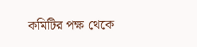কমিটির পক্ষ থেকে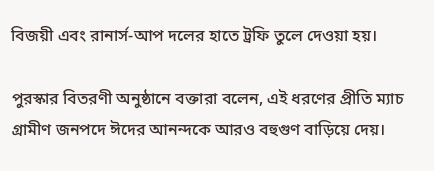বিজয়ী এবং রানার্স-আপ দলের হাতে ট্রফি তুলে দেওয়া হয়।

পুরস্কার বিতরণী অনুষ্ঠানে বক্তারা বলেন, এই ধরণের প্রীতি ম্যাচ গ্রামীণ জনপদে ঈদের আনন্দকে আরও বহুগুণ বাড়িয়ে দেয়।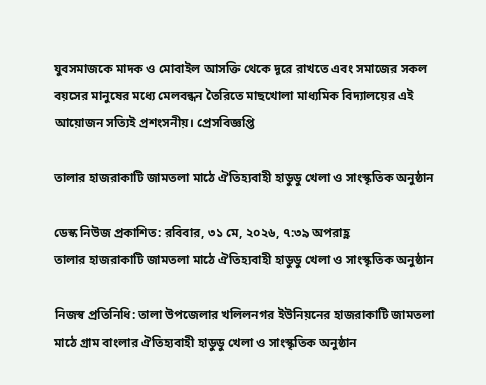যুবসমাজকে মাদক ও মোবাইল আসক্তি থেকে দূরে রাখতে এবং সমাজের সকল বয়সের মানুষের মধ্যে মেলবন্ধন তৈরিতে মাছখোলা মাধ্যমিক বিদ্যালয়ের এই আয়োজন সত্যিই প্রশংসনীয়। প্রেসবিজ্ঞপ্তি

তালার হাজরাকাটি জামতলা মাঠে ঐতিহ্যবাহী হাডুডু খেলা ও সাংস্কৃতিক অনুষ্ঠান

ডেস্ক নিউজ প্রকাশিত: রবিবার, ৩১ মে, ২০২৬, ৭:৩৯ অপরাহ্ণ
তালার হাজরাকাটি জামতলা মাঠে ঐতিহ্যবাহী হাডুডু খেলা ও সাংস্কৃতিক অনুষ্ঠান

নিজস্ব প্রতিনিধি: তালা উপজেলার খলিলনগর ইউনিয়নের হাজরাকাটি জামতলা মাঠে গ্রাম বাংলার ঐতিহ্যবাহী হাডুডু খেলা ও সাংস্কৃতিক অনুষ্ঠান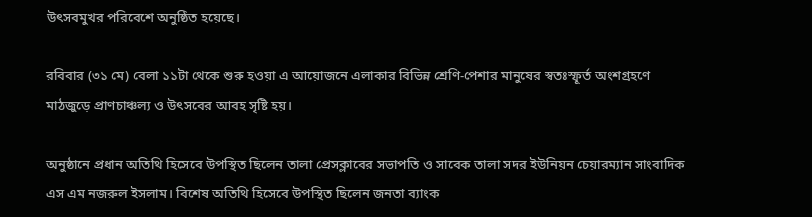উৎসবমুখর পরিবেশে অনুষ্ঠিত হয়েছে।

রবিবার (৩১ মে) বেলা ১১টা থেকে শুরু হওয়া এ আয়োজনে এলাকার বিভিন্ন শ্রেণি-পেশার মানুষের স্বতঃস্ফূর্ত অংশগ্রহণে মাঠজুড়ে প্রাণচাঞ্চল্য ও উৎসবের আবহ সৃষ্টি হয়।

অনুষ্ঠানে প্রধান অতিথি হিসেবে উপস্থিত ছিলেন তালা প্রেসক্লাবের সভাপতি ও সাবেক তালা সদর ইউনিয়ন চেয়ারম্যান সাংবাদিক এস এম নজরুল ইসলাম। বিশেষ অতিথি হিসেবে উপস্থিত ছিলেন জনতা ব্যাংক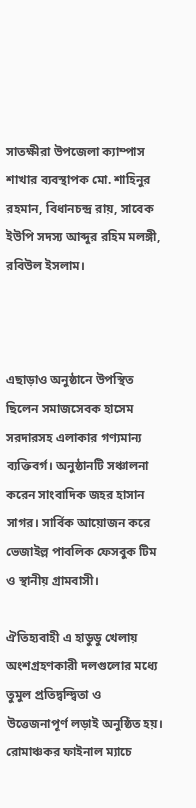সাতক্ষীরা উপজেলা ক্যাম্পাস শাখার ব্যবস্থাপক মো. শাহিনুর রহমান, বিধানচন্দ্র রায়, সাবেক ইউপি সদস্য আব্দুর রহিম মলঙ্গী, রবিউল ইসলাম।



এছাড়াও অনুষ্ঠানে উপস্থিত ছিলেন সমাজসেবক হাসেম সরদারসহ এলাকার গণ্যমান্য ব্যক্তিবর্গ। অনুষ্ঠানটি সঞ্চালনা করেন সাংবাদিক জহর হাসান সাগর। সার্বিক আয়োজন করে ভেজাইল্ল পাবলিক ফেসবুক টিম ও স্থানীয় গ্রামবাসী।

ঐতিহ্যবাহী এ হাডুডু খেলায় অংশগ্রহণকারী দলগুলোর মধ্যে তুমুল প্রতিদ্বন্দ্বিতা ও উত্তেজনাপূর্ণ লড়াই অনুষ্ঠিত হয়। রোমাঞ্চকর ফাইনাল ম্যাচে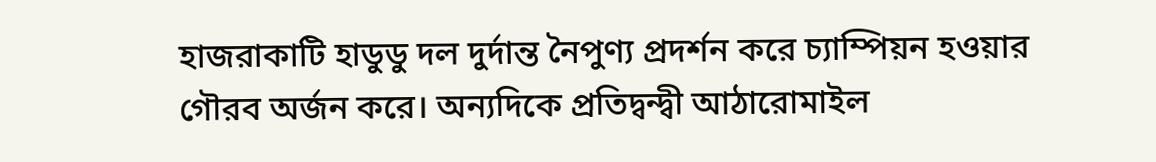হাজরাকাটি হাডুডু দল দুর্দান্ত নৈপুণ্য প্রদর্শন করে চ্যাম্পিয়ন হওয়ার গৌরব অর্জন করে। অন্যদিকে প্রতিদ্বন্দ্বী আঠারোমাইল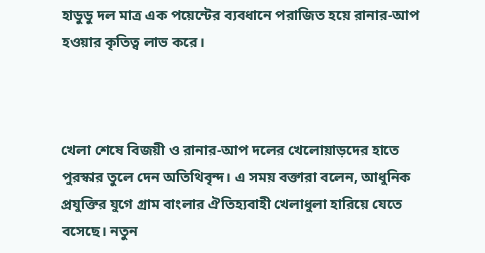হাডুডু দল মাত্র এক পয়েন্টের ব্যবধানে পরাজিত হয়ে রানার-আপ হওয়ার কৃতিত্ব লাভ করে।



খেলা শেষে বিজয়ী ও রানার-আপ দলের খেলোয়াড়দের হাতে পুরস্কার তুলে দেন অতিথিবৃন্দ। এ সময় বক্তারা বলেন, আধুনিক প্রযুক্তির যুগে গ্রাম বাংলার ঐতিহ্যবাহী খেলাধুলা হারিয়ে যেতে বসেছে। নতুন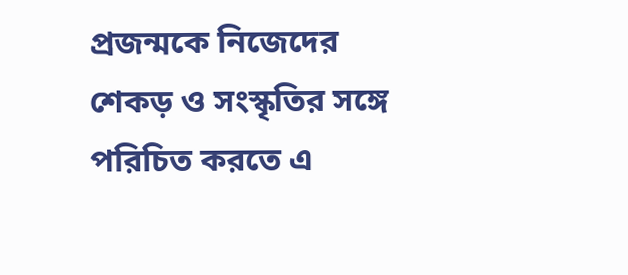প্রজন্মকে নিজেদের শেকড় ও সংস্কৃতির সঙ্গে পরিচিত করতে এ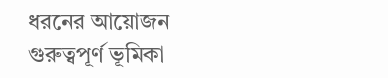ধরনের আয়োজন গুরুত্বপূর্ণ ভূমিকা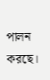পালন করছে।